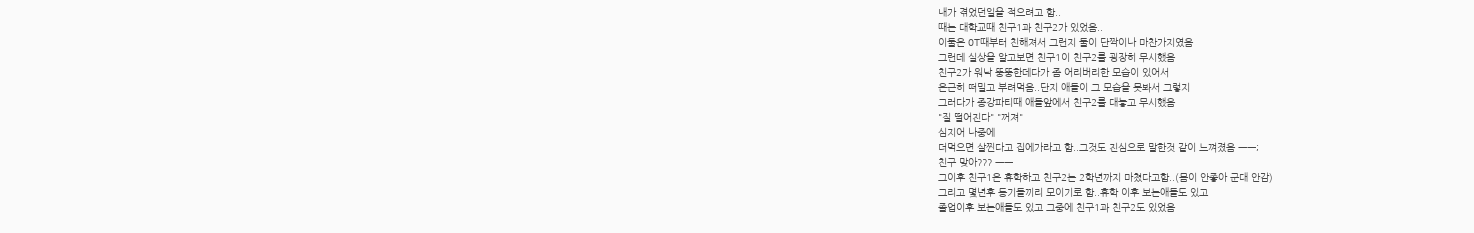내가 겪었던일을 적으려고 함..
때는 대학교때 친구1과 친구2가 있었음..
이둘은 OT때부터 친해져서 그런지 둘이 단짝이나 마찬가지였음
그런데 실상을 알고보면 친구1이 친구2를 굉장히 무시했음
친구2가 워낙 뚱뚱한데다가 좀 어리버리한 모습이 있어서
은근히 떠밀고 부려먹음..단지 애들이 그 모습을 못봐서 그렇지
그러다가 종강파티때 애들앞에서 친구2를 대놓고 무시했음
"질 떨어진다" "꺼져"
심지어 나중에
더먹으면 살찐다고 집에가라고 함..그것도 진심으로 말한것 같이 느껴졌음 ㅡㅡ;
친구 맞아??? ㅡㅡ
그이후 친구1은 휴학하고 친구2는 2학년까지 마쳤다고함..(몸이 안좋아 군대 안감)
그리고 몇년후 동기들끼리 모이기로 함..휴학 이후 보는애들도 있고
졸업이후 보는애들도 있고 그중에 친구1과 친구2도 있었음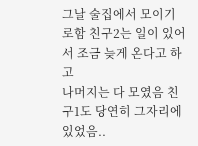그날 술집에서 모이기로함 친구2는 일이 있어서 조금 늦게 온다고 하고
나머지는 다 모였음 친구1도 당연히 그자리에 있었음..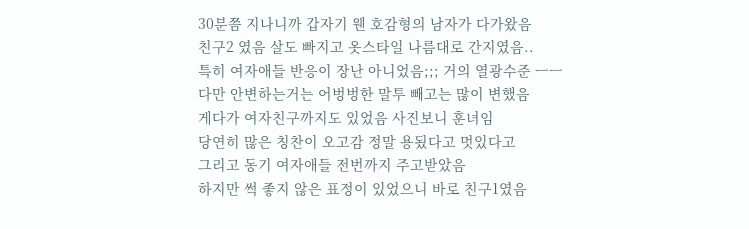30분쯤 지나니까 갑자기 웬 호감형의 남자가 다가왔음
친구2 였음 살도 빠지고 옷스타일 나름대로 간지였음..
특히 여자애들 반응이 장난 아니었음;;; 거의 열광수준 ㅡㅡ
다만 안변하는거는 어벙벙한 말투 빼고는 많이 변했음
게다가 여자친구까지도 있었음 사진보니 훈녀임
당연히 많은 칭찬이 오고감 정말 용됬다고 멋있다고
그리고 동기 여자애들 전번까지 주고받았음
하지만 썩 좋지 않은 표정이 있었으니 바로 친구1였음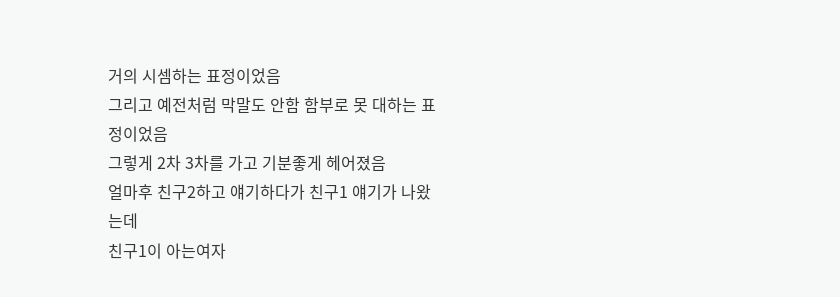거의 시셈하는 표정이었음
그리고 예전처럼 막말도 안함 함부로 못 대하는 표정이었음
그렇게 2차 3차를 가고 기분좋게 헤어졌음
얼마후 친구2하고 얘기하다가 친구1 얘기가 나왔는데
친구1이 아는여자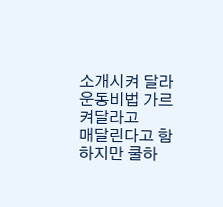소개시켜 달라 운동비법 가르켜달라고
매달린다고 함
하지만 쿨하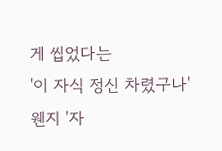게 씹었다는
'이 자식 정신 차렸구나'
웬지 '자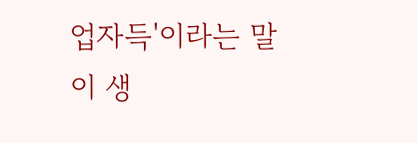업자득'이라는 말이 생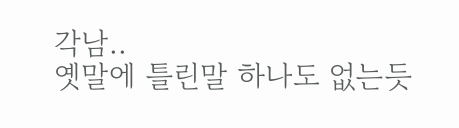각남..
옛말에 틀린말 하나도 없는듯